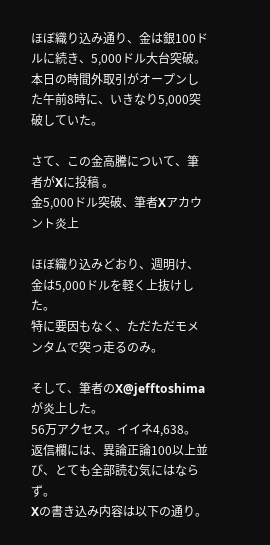ほぼ織り込み通り、金は銀100ドルに続き、5,000ドル大台突破。
本日の時間外取引がオープンした午前8時に、いきなり5,000突破していた。

さて、この金高騰について、筆者がXに投稿 。
金5,000ドル突破、筆者Xアカウント炎上

ほぼ織り込みどおり、週明け、金は5,000ドルを軽く上抜けした。
特に要因もなく、ただただモメンタムで突っ走るのみ。

そして、筆者のX@jefftoshimaが炎上した。
56万アクセス。イイネ4,638。
返信欄には、異論正論100以上並び、とても全部読む気にはならず。
Xの書き込み内容は以下の通り。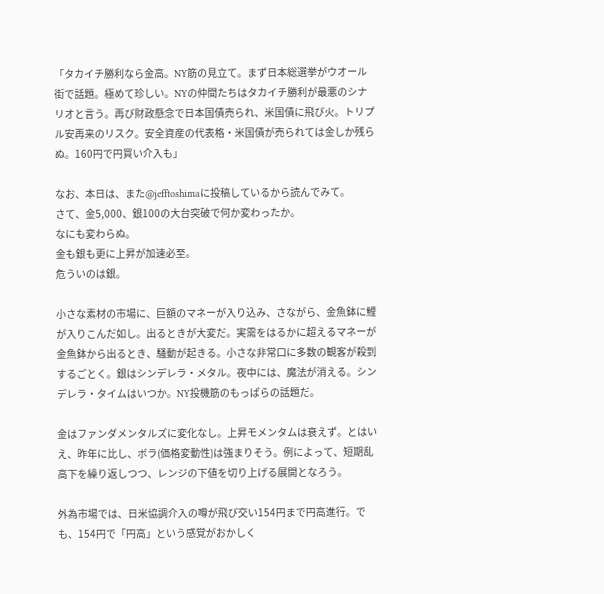「タカイチ勝利なら金高。NY筋の見立て。まず日本総選挙がウオール街で話題。極めて珍しい。NYの仲間たちはタカイチ勝利が最悪のシナリオと言う。再び財政懸念で日本国債売られ、米国債に飛び火。トリプル安再来のリスク。安全資産の代表格・米国債が売られては金しか残らぬ。160円で円買い介入も」

なお、本日は、また@jefftoshimaに投稿しているから読んでみて。
さて、金5,000、銀100の大台突破で何か変わったか。
なにも変わらぬ。
金も銀も更に上昇が加速必至。
危ういのは銀。

小さな素材の市場に、巨額のマネーが入り込み、さながら、金魚鉢に鯉が入りこんだ如し。出るときが大変だ。実需をはるかに超えるマネーが金魚鉢から出るとき、騒動が起きる。小さな非常口に多数の観客が殺到するごとく。銀はシンデレラ・メタル。夜中には、魔法が消える。シンデレラ・タイムはいつか。NY投機筋のもっぱらの話題だ。

金はファンダメンタルズに変化なし。上昇モメンタムは衰えず。とはいえ、昨年に比し、ボラ(価格変動性)は強まりそう。例によって、短期乱高下を繰り返しつつ、レンジの下値を切り上げる展開となろう。

外為市場では、日米協調介入の噂が飛び交い154円まで円高進行。でも、154円で「円高」という感覚がおかしく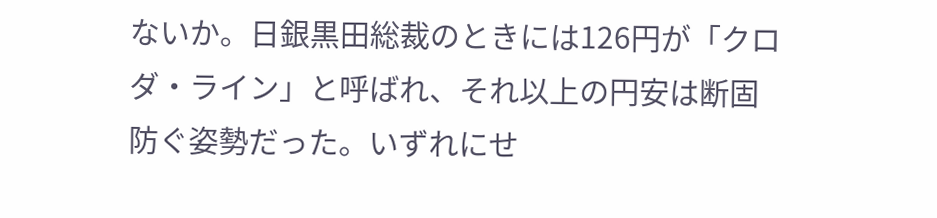ないか。日銀黒田総裁のときには126円が「クロダ・ライン」と呼ばれ、それ以上の円安は断固防ぐ姿勢だった。いずれにせ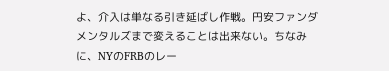よ、介入は単なる引き延ばし作戦。円安ファンダメンタルズまで変えることは出来ない。ちなみに、NYのFRBのレー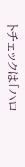トチェックは「ハロ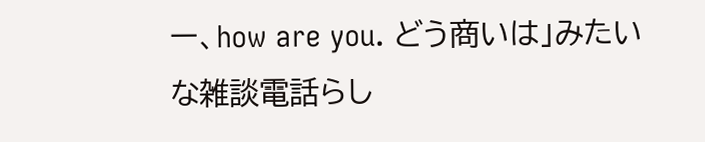ー、how are you. どう商いは」みたいな雑談電話らし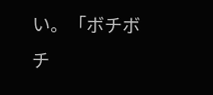い。「ボチボチ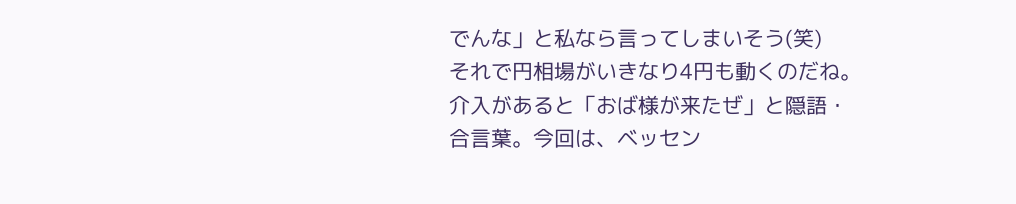でんな」と私なら言ってしまいそう(笑)
それで円相場がいきなり4円も動くのだね。介入があると「おば様が来たぜ」と隠語・合言葉。今回は、ベッセン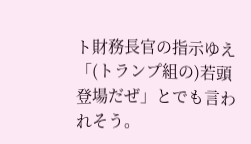ト財務長官の指示ゆえ「(トランプ組の)若頭登場だぜ」とでも言われそう。